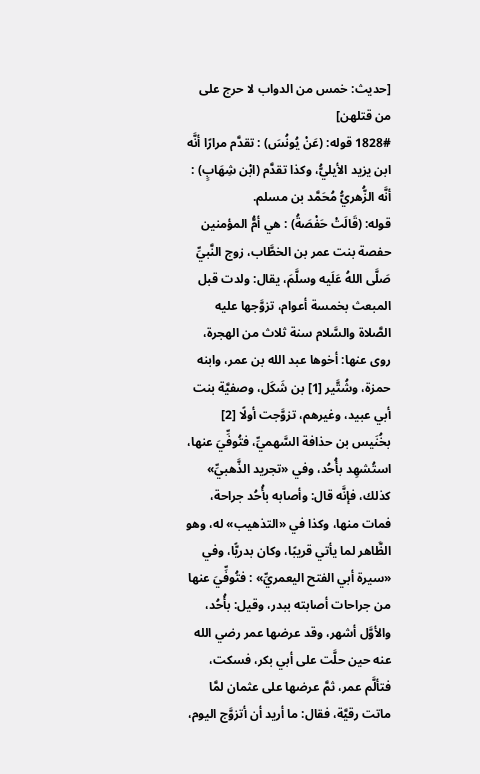[حديث: خمس من الدواب لا حرج على من قتلهن]
1828# قوله: (عَنْ يُونُسَ) : تقدَّم مرارًا أنَّه ابن يزيد الأيليُّ، وكذا تقدَّم (ابْن شِهَابٍ) : أنَّه الزُّهريُّ مُحَمَّد بن مسلم.
قوله: (قَالَتْ حَفْصَةُ) : هي أمُّ المؤمنين حفصة بنت عمر بن الخطَّاب، زوج النَّبيِّ صَلَّى اللهُ عَلَيه وسلَّمَ، يقال: ولدت قبل المبعث بخمسة أعوام، تزوَّجها عليه الصَّلاة والسَّلام سنة ثلاث من الهجرة، روى عنها: أخوها عبد الله بن عمر، وابنه حمزة، وشُتَّير [1] بن شَكَل، وصفيَّة بنت أبي عبيد، وغيرهم، تزوَّجت أولًا [2] بخُنَيس بن حذافة السَّهميِّ، فتُوفِّيَ عنها، استُشهِد بأُحُد، وفي «تجريد الذَّهبيِّ» كذلك، فإنَّه قال: وأصابه بأُحُد جراحة، فمات منها، وكذا في «التذهيب» له، وهو الظَّاهر لما يأتي قريبًا، وكان بدريًّا، وفي «سيرة أبي الفتح اليعمريِّ» : فتُوفِّيَ عنها من جراحات أصابته ببدر، وقيل: بأُحُد، والأوَّل أشهر، وقد عرضها عمر رضي الله عنه حين حلَّت على أبي بكر، فسكت، فتألَّم عمر، ثمَّ عرضها على عثمان لمَّا ماتت رقيَّة، فقال: ما أريد أن أتزوَّج اليوم،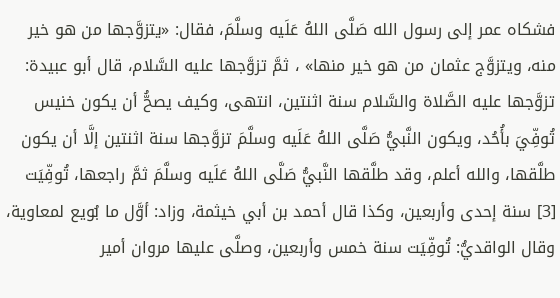فشكاه عمر إلى رسول الله صَلَّى اللهُ عَلَيه وسلَّمَ، فقال: «يتزوَّجها من هو خير منه، ويتزوَّج عثمان من هو خير منها» ، ثمَّ تزوَّجها عليه السَّلام، قال أبو عبيدة: تزوَّجها عليه الصَّلاة والسَّلام سنة اثنتين، انتهى، وكيف يصحُّ أن يكون خنيس تُوفِّيَ بأُحُد، ويكون النَّبيُّ صَلَّى اللهُ عَلَيه وسلَّمَ تزوَّجها سنة اثنتين إلَّا أن يكون طلَّقها، والله أعلم، وقد طلَّقها النَّبيُّ صَلَّى اللهُ عَلَيه وسلَّمَ ثمَّ راجعها، تُوفِّيَت [3] سنة إحدى وأربعين، وكذا قال أحمد بن أبي خيثمة، وزاد: أوَّل ما بُويع لمعاوية، وقال الواقديُّ: تُوفِّيَت سنة خمس وأربعين، وصلَّى عليها مروان أمير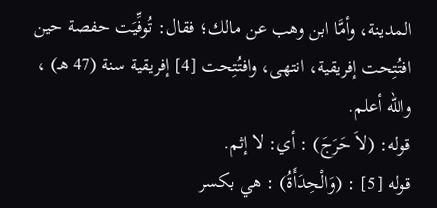المدينة، وأمَّا ابن وهب عن مالك؛ فقال: تُوفِّيَت حفصة حين افتُتِحت إفريقية، انتهى، وافتُتِحت [4] إفريقية سنة (47 هـ) ، والله أعلم.
قوله: (لاَ حَرَجَ) : أي: لا إثم.
قوله [5] : (وَالْحِدَأَةُ) : هي بكسر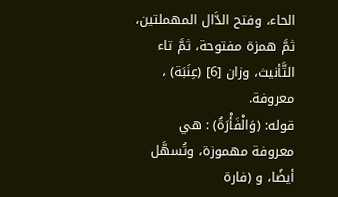الحاء، وفتح الدَّال المهملتين، ثمَّ همزة مفتوحة، ثمَّ تاء التَّأنيث، وزان [6] (عِنَبَة) ، معروفة.
قوله: (وَالْفَأْرَةُ) : هي معروفة مهموزة، وتُسهَّل أيضًا، و (فارة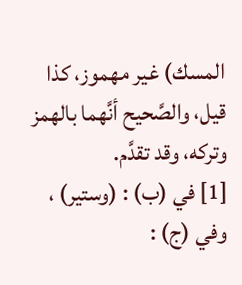المسك) غير مهموز، كذا قيل، والصَّحيح أنَّهما بالهمز وتركه، وقد تقدَّم.
[1] في (ب) : (وستير) ، وفي (ج) :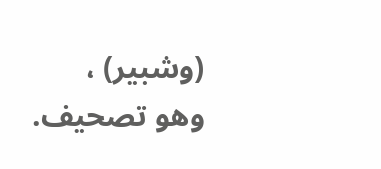(وشبير) ، وهو تصحيف.